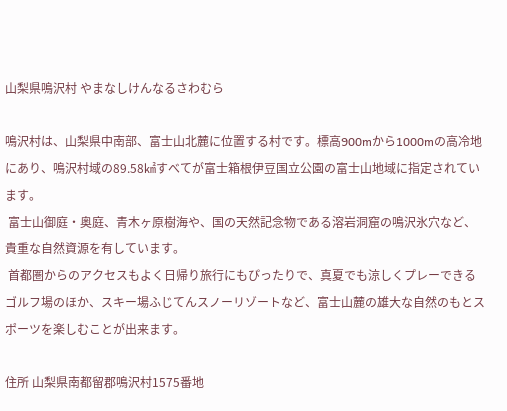山梨県鳴沢村 やまなしけんなるさわむら

鳴沢村は、山梨県中南部、富士山北麓に位置する村です。標高900mから1000mの高冷地にあり、鳴沢村域の89.58㎢すべてが富士箱根伊豆国立公園の富士山地域に指定されています。
 富士山御庭・奥庭、青木ヶ原樹海や、国の天然記念物である溶岩洞窟の鳴沢氷穴など、貴重な自然資源を有しています。
 首都圏からのアクセスもよく日帰り旅行にもぴったりで、真夏でも涼しくプレーできるゴルフ場のほか、スキー場ふじてんスノーリゾートなど、富士山麓の雄大な自然のもとスポーツを楽しむことが出来ます。

住所 山梨県南都留郡鳴沢村1575番地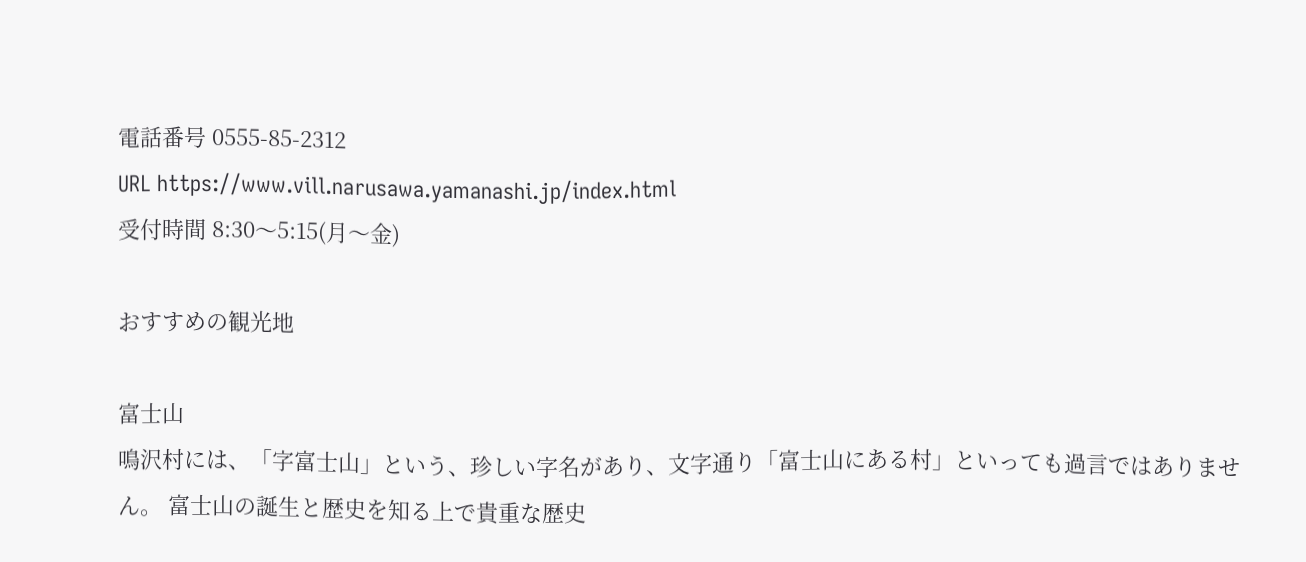電話番号 0555-85-2312
URL https://www.vill.narusawa.yamanashi.jp/index.html
受付時間 8:30〜5:15(月〜金)

おすすめの観光地

富士山
鳴沢村には、「字富士山」という、珍しい字名があり、文字通り「富士山にある村」といっても過言ではありません。 富士山の誕生と歴史を知る上で貴重な歴史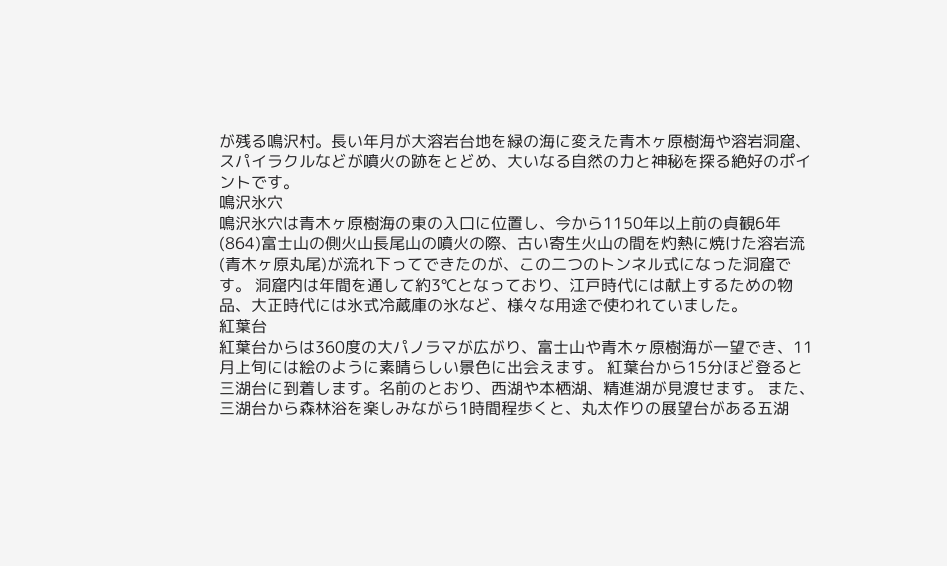が残る鳴沢村。長い年月が大溶岩台地を緑の海に変えた青木ヶ原樹海や溶岩洞窟、スパイラクルなどが噴火の跡をとどめ、大いなる自然の力と神秘を探る絶好のポイントです。
鳴沢氷穴
鳴沢氷穴は青木ヶ原樹海の東の入口に位置し、今から1150年以上前の貞観6年(864)富士山の側火山長尾山の噴火の際、古い寄生火山の間を灼熱に焼けた溶岩流(青木ヶ原丸尾)が流れ下ってできたのが、この二つのトンネル式になった洞窟です。 洞窟内は年間を通して約3℃となっており、江戸時代には献上するための物品、大正時代には氷式冷蔵庫の氷など、様々な用途で使われていました。
紅葉台
紅葉台からは360度の大パノラマが広がり、富士山や青木ヶ原樹海が一望でき、11月上旬には絵のように素晴らしい景色に出会えます。 紅葉台から15分ほど登ると三湖台に到着します。名前のとおり、西湖や本栖湖、精進湖が見渡せます。 また、三湖台から森林浴を楽しみながら1時間程歩くと、丸太作りの展望台がある五湖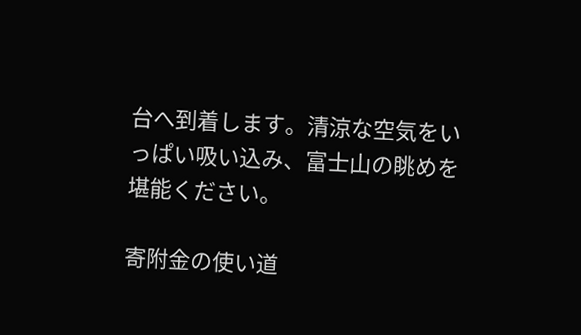台へ到着します。清涼な空気をいっぱい吸い込み、富士山の眺めを堪能ください。

寄附金の使い道